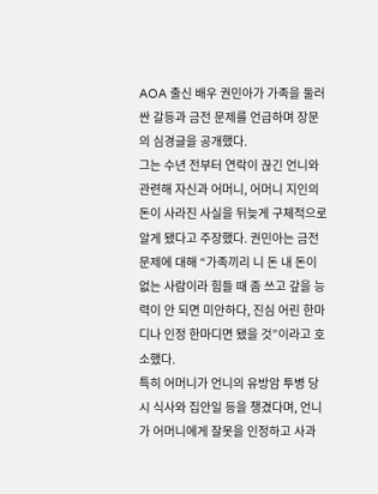AOA 출신 배우 권민아가 가족을 둘러싼 갈등과 금전 문제를 언급하며 장문의 심경글을 공개했다.
그는 수년 전부터 연락이 끊긴 언니와 관련해 자신과 어머니, 어머니 지인의 돈이 사라진 사실을 뒤늦게 구체적으로 알게 됐다고 주장했다. 권민아는 금전 문제에 대해 “가족끼리 니 돈 내 돈이 없는 사람이라 힘들 때 좀 쓰고 갚을 능력이 안 되면 미안하다, 진심 어린 한마디나 인정 한마디면 됐을 것”이라고 호소했다.
특히 어머니가 언니의 유방암 투병 당시 식사와 집안일 등을 챙겼다며, 언니가 어머니에게 잘못을 인정하고 사과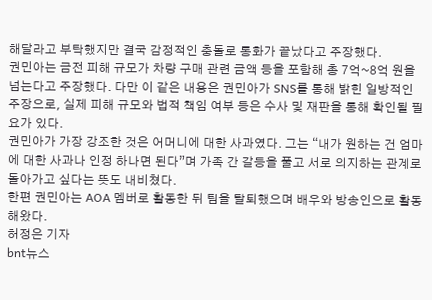해달라고 부탁했지만 결국 감정적인 충돌로 통화가 끝났다고 주장했다.
권민아는 금전 피해 규모가 차량 구매 관련 금액 등을 포함해 총 7억~8억 원을 넘는다고 주장했다. 다만 이 같은 내용은 권민아가 SNS를 통해 밝힌 일방적인 주장으로, 실제 피해 규모와 법적 책임 여부 등은 수사 및 재판을 통해 확인될 필요가 있다.
권민아가 가장 강조한 것은 어머니에 대한 사과였다. 그는 “내가 원하는 건 엄마에 대한 사과나 인정 하나면 된다”며 가족 간 갈등을 풀고 서로 의지하는 관계로 돌아가고 싶다는 뜻도 내비쳤다.
한편 권민아는 AOA 멤버로 활동한 뒤 팀을 탈퇴했으며 배우와 방송인으로 활동해왔다.
허정은 기자
bnt뉴스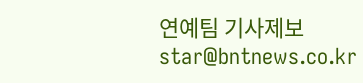연예팀 기사제보 star@bntnews.co.kr